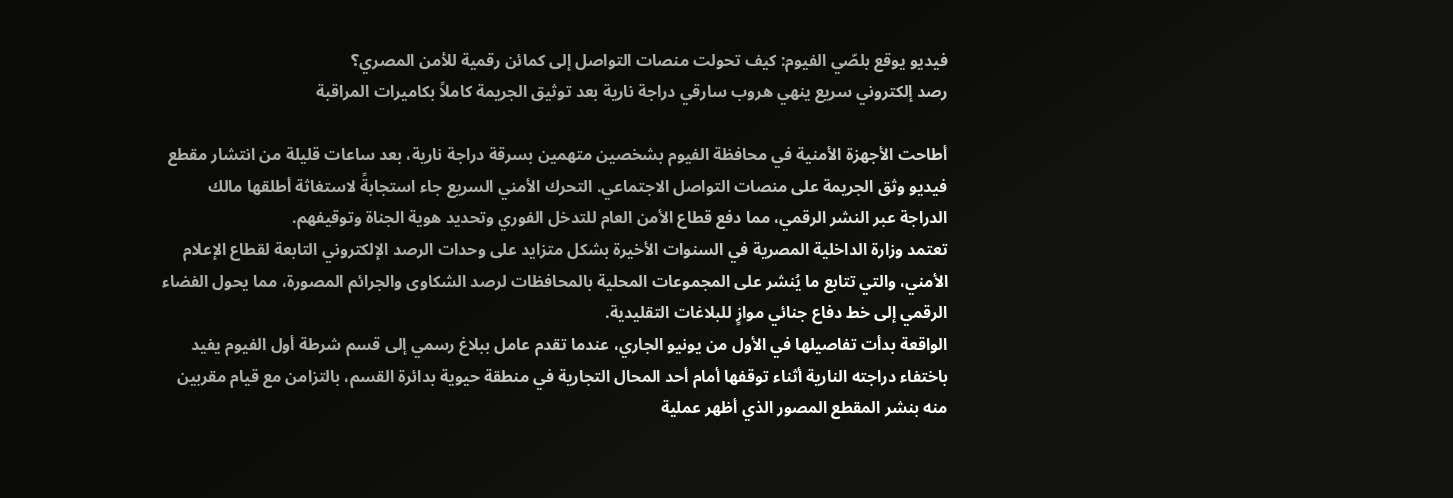فيديو يوقع بلصّي الفيوم: كيف تحولت منصات التواصل إلى كمائن رقمية للأمن المصري؟
رصد إلكتروني سريع ينهي هروب سارقي دراجة نارية بعد توثيق الجريمة كاملاً بكاميرات المراقبة

أطاحت الأجهزة الأمنية في محافظة الفيوم بشخصين متهمين بسرقة دراجة نارية، بعد ساعات قليلة من انتشار مقطع فيديو وثق الجريمة على منصات التواصل الاجتماعي. التحرك الأمني السريع جاء استجابةً لاستغاثة أطلقها مالك الدراجة عبر النشر الرقمي، مما دفع قطاع الأمن العام للتدخل الفوري وتحديد هوية الجناة وتوقيفهم.
تعتمد وزارة الداخلية المصرية في السنوات الأخيرة بشكل متزايد على وحدات الرصد الإلكتروني التابعة لقطاع الإعلام الأمني، والتي تتابع ما يُنشر على المجموعات المحلية بالمحافظات لرصد الشكاوى والجرائم المصورة، مما يحول الفضاء الرقمي إلى خط دفاع جنائي موازٍ للبلاغات التقليدية.
الواقعة بدأت تفاصيلها في الأول من يونيو الجاري، عندما تقدم عامل ببلاغ رسمي إلى قسم شرطة أول الفيوم يفيد باختفاء دراجته النارية أثناء توقفها أمام أحد المحال التجارية في منطقة حيوية بدائرة القسم، بالتزامن مع قيام مقربين منه بنشر المقطع المصور الذي أظهر عملية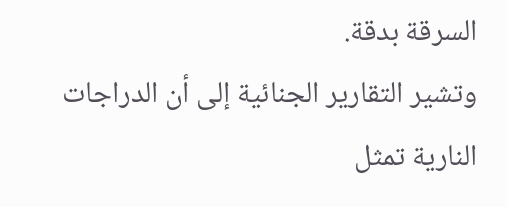السرقة بدقة.
وتشير التقارير الجنائية إلى أن الدراجات النارية تمثل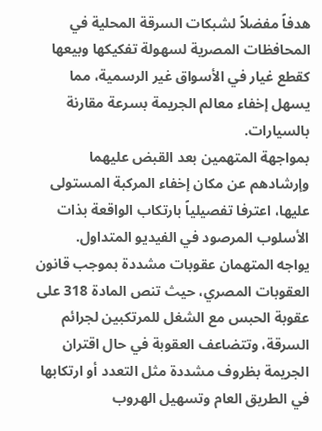هدفاً مفضلاً لشبكات السرقة المحلية في المحافظات المصرية لسهولة تفكيكها وبيعها كقطع غيار في الأسواق غير الرسمية، مما يسهل إخفاء معالم الجريمة بسرعة مقارنة بالسيارات.
بمواجهة المتهمين بعد القبض عليهما وإرشادهم عن مكان إخفاء المركبة المستولى عليها، اعترفا تفصيلياً بارتكاب الواقعة بذات الأسلوب المرصود في الفيديو المتداول.
يواجه المتهمان عقوبات مشددة بموجب قانون العقوبات المصري، حيث تنص المادة 318 على عقوبة الحبس مع الشغل للمرتكبين لجرائم السرقة، وتتضاعف العقوبة في حال اقتران الجريمة بظروف مشددة مثل التعدد أو ارتكابها في الطريق العام وتسهيل الهروب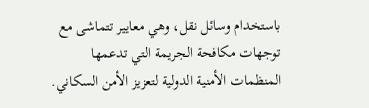باستخدام وسائل نقل، وهي معايير تتماشى مع توجهات مكافحة الجريمة التي تدعمها المنظمات الأمنية الدولية لتعزيز الأمن السكاني.